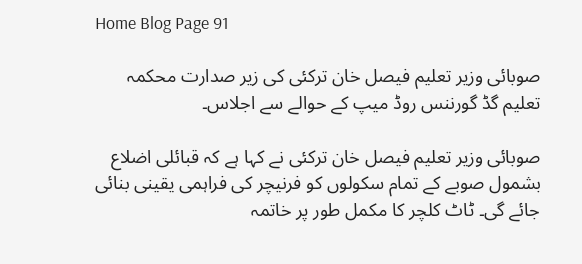Home Blog Page 91

صوبائی وزیر تعلیم فیصل خان ترکئی کی زیر صدارت محکمہ تعلیم گڈ گورننس روڈ میپ کے حوالے سے اجلاس۔

صوبائی وزیر تعلیم فیصل خان ترکئی نے کہا ہے کہ قبائلی اضلاع بشمول صوبے کے تمام سکولوں کو فرنیچر کی فراہمی یقینی بنائی جائے گی۔ ٹاٹ کلچر کا مکمل طور پر خاتمہ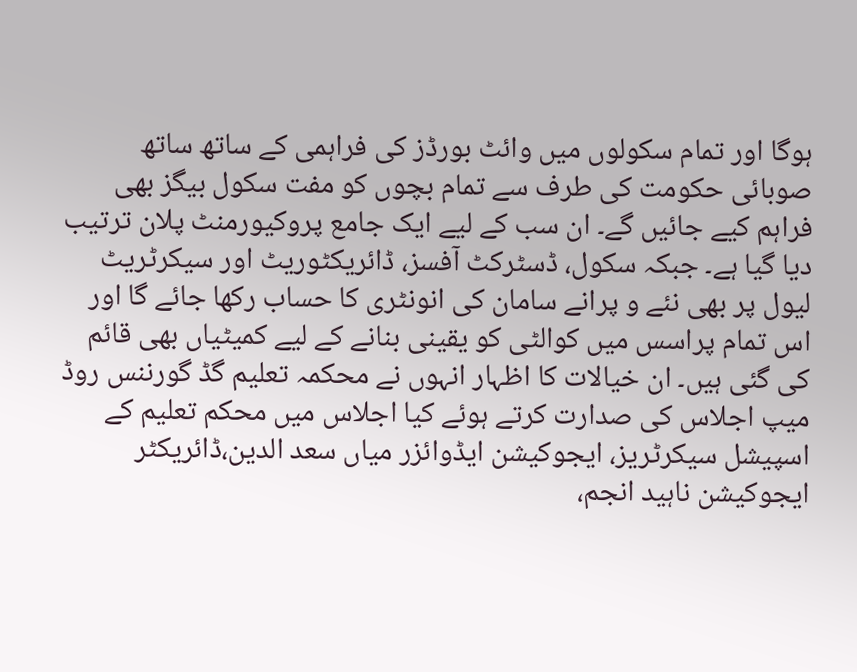ہوگا اور تمام سکولوں میں وائٹ بورڈز کی فراہمی کے ساتھ ساتھ صوبائی حکومت کی طرف سے تمام بچوں کو مفت سکول بیگز بھی فراہم کیے جائیں گے۔ ان سب کے لیے ایک جامع پروکیورمنٹ پلان ترتیب دیا گیا ہے۔ جبکہ سکول، ڈسٹرکٹ آفسز، ڈائریکٹوریٹ اور سیکرٹریٹ لیول پر بھی نئے و پرانے سامان کی انونٹری کا حساب رکھا جائے گا اور اس تمام پراسس میں کوالٹی کو یقینی بنانے کے لیے کمیٹیاں بھی قائم کی گئی ہیں۔ ان خیالات کا اظہار انہوں نے محکمہ تعلیم گڈ گورننس روڈ میپ اجلاس کی صدارت کرتے ہوئے کیا اجلاس میں محکم تعلیم کے اسپیشل سیکرٹریز، ایجوکیشن ایڈوائزر میاں سعد الدین،ڈائریکٹر ایجوکیشن ناہید انجم،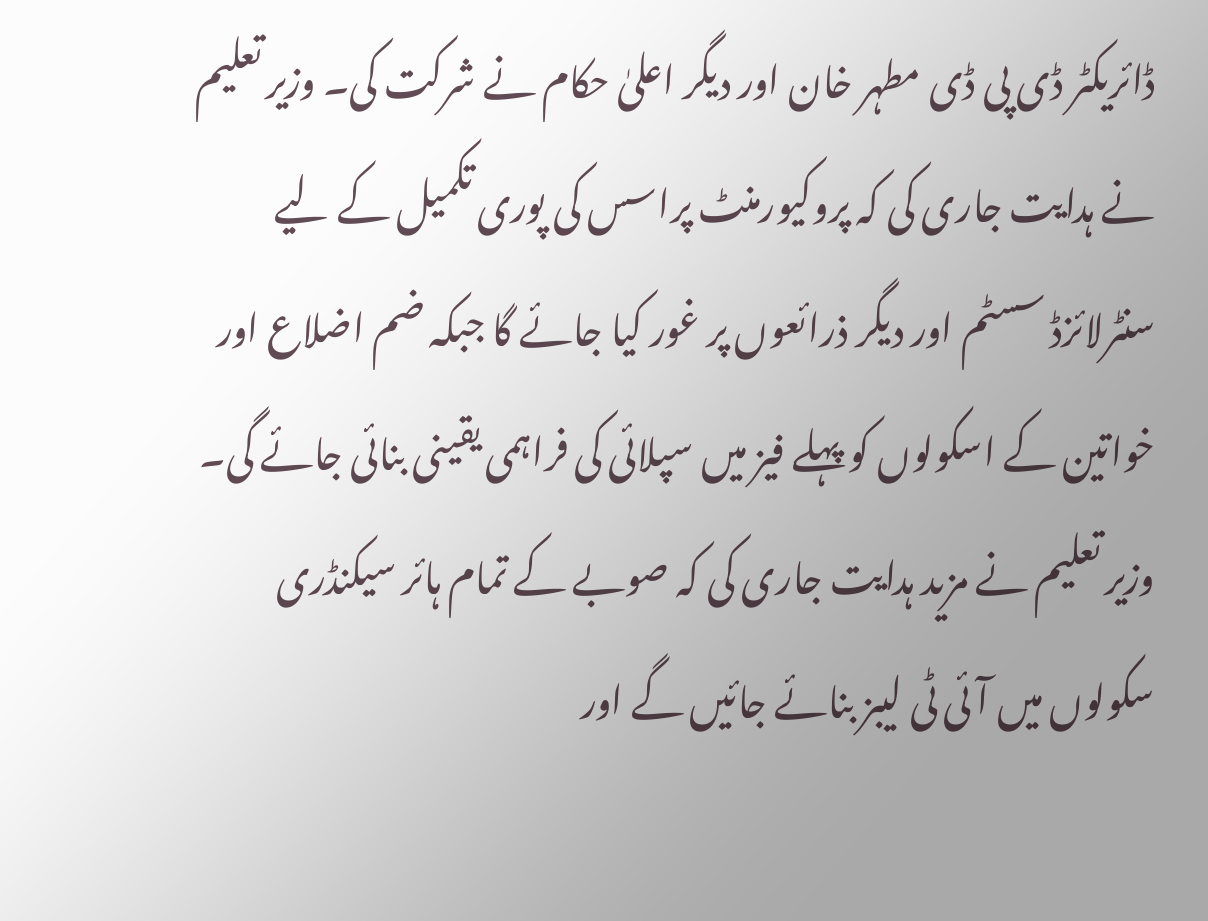ڈائریکٹر ڈی پی ڈی مطہر خان اور دیگر اعلیٰ حکام نے شرکت کی۔ وزیر تعلیم نے ہدایت جاری کی کہ پروکیورمنٹ پراسس کی پوری تکمیل کے لیے سنٹرلائزڈ سسٹم اور دیگر ذرائعوں پر غور کیا جائے گا جبکہ ضم اضلاع اور خواتین کے اسکولوں کو پہلے فیز میں سپلائی کی فراہمی یقینی بنائی جائے گی۔ وزیر تعلیم نے مزید ہدایت جاری کی کہ صوبے کے تمام ہائر سیکنڈری سکولوں میں آئی ٹی لیبز بنائے جائیں گے اور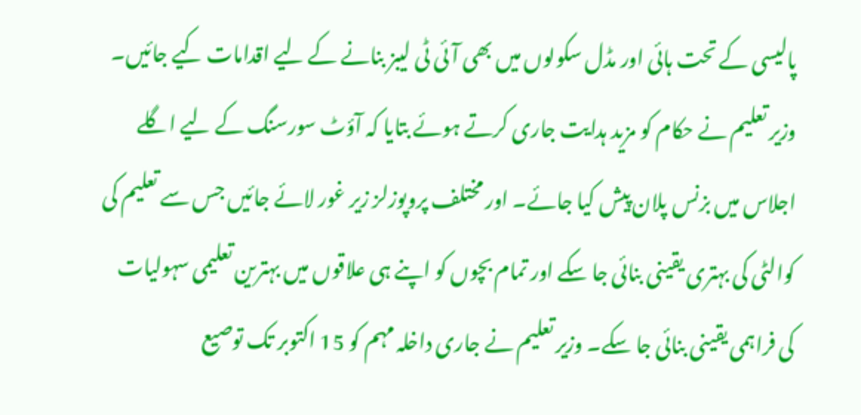پالیسی کے تحت ہائی اور مڈل سکولوں میں بھی آئی ٹی لیبز بنانے کے لیے اقدامات کیے جائیں۔ وزیر تعلیم نے حکام کو مزید ہدایت جاری کرتے ہوئے بتایا کہ آؤٹ سورسنگ کے لیے اگلے اجلاس میں بزنس پلان پیش کیا جائے۔ اور مختلف پروپوزلز زیر غور لائے جائیں جس سے تعلیم کی کوالٹی کی بہتری یقینی بنائی جا سکے اور تمام بچوں کو اپنے ہی علاقوں میں بہترین تعلیمی سہولیات کی فراہمی یقینی بنائی جا سکے۔ وزیر تعلیم نے جاری داخلہ مہم کو 15 اکتوبر تک توصیع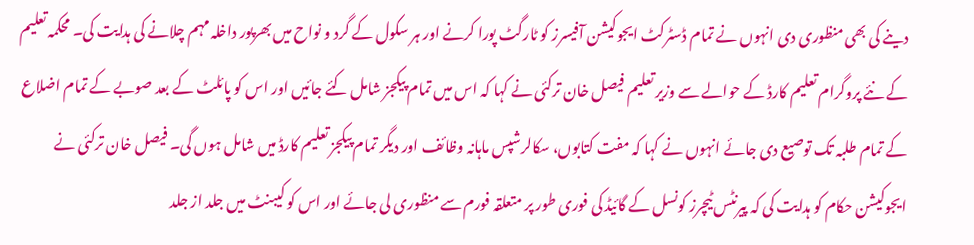دینے کی بھی منظوری دی انہوں نے تمام ڈسٹرکٹ ایجوکیشن آفیسرز کو ٹارگٹ پورا کرنے اور ہر سکول کے گرد و نواح میں بھرپور داخلہ مہم چلانے کی ہدایت کی۔ محکمہ تعلیم کے نئے پروگرام تعلیم کارڈ کے حوالے سے وزیر تعلیم فیصل خان ترکئی نے کہا کہ اس میں تمام پیکجز شامل کئے جائیں اور اس کو پائلٹ کے بعد صوبے کے تمام اضلاع کے تمام طلبہ تک توصیع دی جائے انہوں نے کہا کہ مفت کتابوں، سکالرشپس ماہانہ وظائف اور دیگر تمام پیکجز تعلیم کارڈ میں شامل ہوں گی۔ فیصل خان ترکئی نے ایجوکیشن حکام کو ہدایت کی کہ پیرنٹس ٹیچرز کونسل کے گائیڈ کی فوری طور پر متعلقہ فورم سے منظوری لی جائے اور اس کو کیبنٹ میں جلد از جلد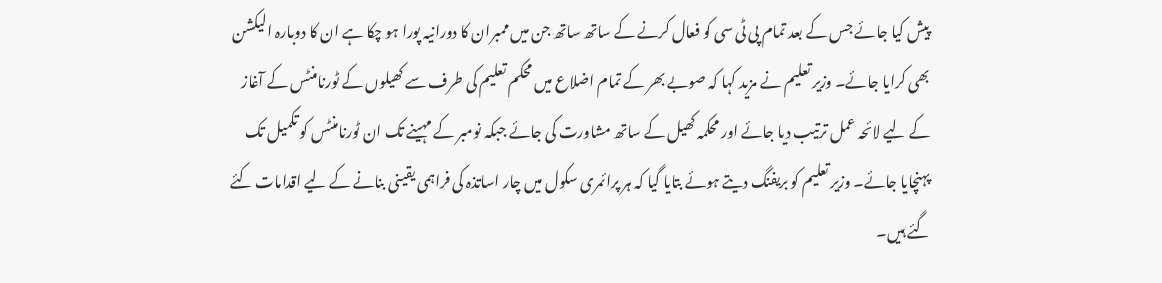پیش کیا جائے جس کے بعد تمام پی ٹی سی کو فعال کرنے کے ساتھ ساتھ جن میں ممبران کا دورانیہ پورا ہو چکا ہے ان کا دوبارہ الیکشن بھی کرایا جائے۔ وزیر تعلیم نے مزید کہا کہ صوبے بھر کے تمام اضلاع میں محکم تعلیم کی طرف سے کھیلوں کے ٹورنامنٹس کے آغاز کے لیے لائحہ عمل ترتیب دیا جائے اور محکمہ کھیل کے ساتھ مشاورت کی جائے جبکہ نومبر کے مہینے تک ان ٹورنامنٹس کو تکمیل تک پہنچایا جائے۔ وزیر تعلیم کو بریفنگ دیتے ہوئے بتایا گیا کہ ہر پرائمری سکول میں چار اساتذہ کی فراہمی یقینی بنانے کے لیے اقدامات کئے گئے ہیں۔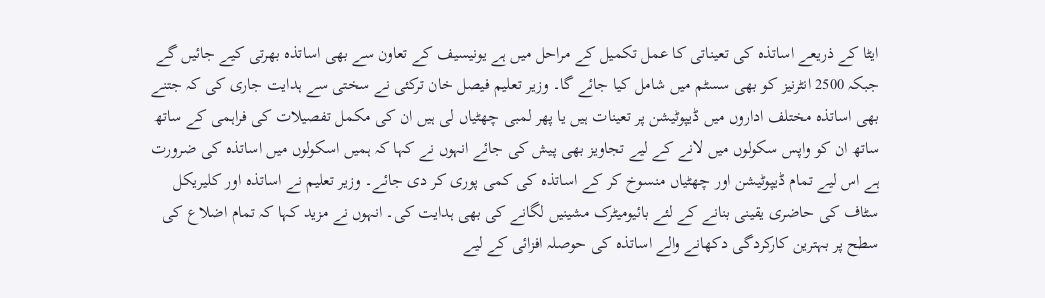ایٹا کے ذریعے اساتذہ کی تعیناتی کا عمل تکمیل کے مراحل میں ہے یونیسیف کے تعاون سے بھی اساتذہ بھرتی کیے جائیں گے جبکہ 2500 انٹرنیز کو بھی سسٹم میں شامل کیا جائے گا۔ وزیر تعلیم فیصل خان ترکئی نے سختی سے ہدایت جاری کی کہ جتنے بھی اساتذہ مختلف اداروں میں ڈیپوٹیشن پر تعینات ہیں یا پھر لمبی چھٹیاں لی ہیں ان کی مکمل تفصیلات کی فراہمی کے ساتھ ساتھ ان کو واپس سکولوں میں لانے کے لیے تجاویز بھی پیش کی جائے انہوں نے کہا کہ ہمیں اسکولوں میں اساتذہ کی ضرورت ہے اس لیے تمام ڈیپوٹیشن اور چھٹیاں منسوخ کر کے اساتذہ کی کمی پوری کر دی جائے۔ وزیر تعلیم نے اساتذہ اور کلیریکل سٹاف کی حاضری یقینی بنانے کے لئے بائیومیٹرک مشینیں لگانے کی بھی ہدایت کی۔ انہوں نے مزید کہا کہ تمام اضلاع کی سطح پر بہترین کارکردگی دکھانے والے اساتذہ کی حوصلہ افزائی کے لیے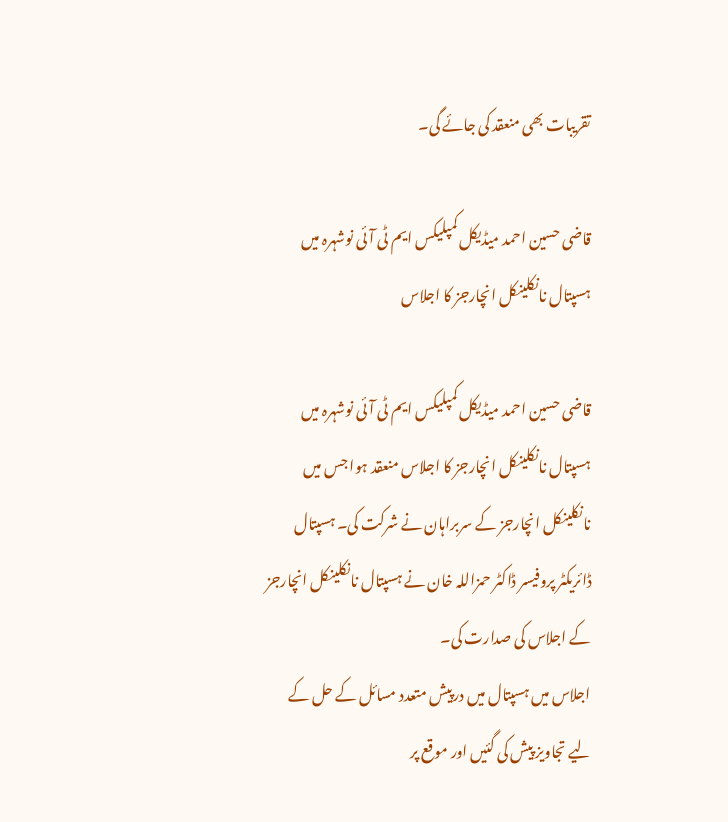تقریبات بھی منعقد کی جائے گی۔

قاضی حسین احمد میڈیکل کمپلیکس ایم ٹی آئی نوشہرہ میں ہسپتال نانکلینکل انچارجز کا اجلاس

قاضی حسین احمد میڈیکل کمپلیکس ایم ٹی آئی نوشہرہ میں ہسپتال نانکلینکل انچارجز کا اجلاس منعقد ہوا جس میں نانکلینکل انچارجز کے سربراہان نے شرکت کی۔ ہسپتال ڈائریکٹر پروفیسر ڈاکٹر حمزاللہ خان نے ہسپتال نانکلینکل انچارجز کے اجلاس کی صدارت کی۔
اجلاس میں ہسپتال میں درپیش متعدد مسائل کے حل کے لیے تجاویز پیش کی گئیں اور موقع پر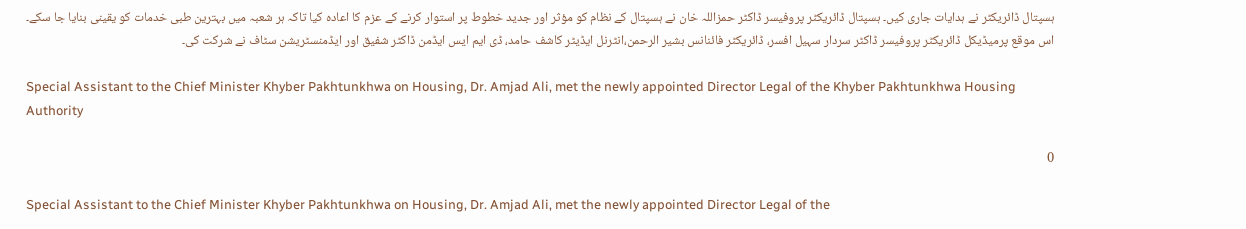ہسپتال ڈائریکٹر نے ہدایات جاری کیں۔ ہسپتال ڈائریکٹر پروفیسر ڈاکٹر حمزاللہ خان نے ہسپتال کے نظام کو مؤثر اور جدید خطوط پر استوار کرنے کے عزم کا اعادہ کیا تاکہ ہر شعبہ میں بہترین طبی خدمات کو یقینی بنایا جا سکے۔ اس موقع پرمیڈیکل ڈائریکٹر پروفیسر ڈاکٹر سردار سہیل افسر، ڈائریکٹر فائنانس بشیر الرحمن،انٹرنل ایڈیٹر کاشف حامد، ڈی ایم ایس ایڈمن ڈاکٹر شفیق اور ایڈمنسٹریشن سٹاف نے شرکت کی۔

Special Assistant to the Chief Minister Khyber Pakhtunkhwa on Housing, Dr. Amjad Ali, met the newly appointed Director Legal of the Khyber Pakhtunkhwa Housing Authority

0

Special Assistant to the Chief Minister Khyber Pakhtunkhwa on Housing, Dr. Amjad Ali, met the newly appointed Director Legal of the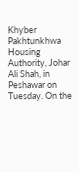Khyber Pakhtunkhwa Housing Authority, Johar Ali Shah, in Peshawar on Tuesday. On the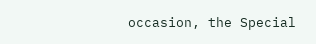occasion, the Special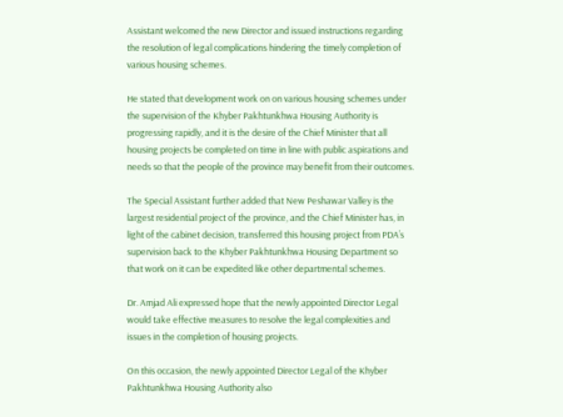Assistant welcomed the new Director and issued instructions regarding the resolution of legal complications hindering the timely completion of various housing schemes.

He stated that development work on on various housing schemes under the supervision of the Khyber Pakhtunkhwa Housing Authority is progressing rapidly, and it is the desire of the Chief Minister that all housing projects be completed on time in line with public aspirations and needs so that the people of the province may benefit from their outcomes.

The Special Assistant further added that New Peshawar Valley is the largest residential project of the province, and the Chief Minister has, in light of the cabinet decision, transferred this housing project from PDA’s supervision back to the Khyber Pakhtunkhwa Housing Department so that work on it can be expedited like other departmental schemes.

Dr. Amjad Ali expressed hope that the newly appointed Director Legal would take effective measures to resolve the legal complexities and issues in the completion of housing projects.

On this occasion, the newly appointed Director Legal of the Khyber Pakhtunkhwa Housing Authority also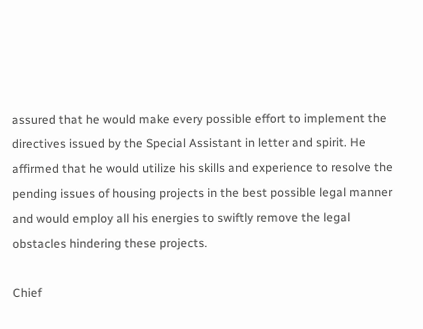assured that he would make every possible effort to implement the directives issued by the Special Assistant in letter and spirit. He affirmed that he would utilize his skills and experience to resolve the pending issues of housing projects in the best possible legal manner and would employ all his energies to swiftly remove the legal obstacles hindering these projects.

Chief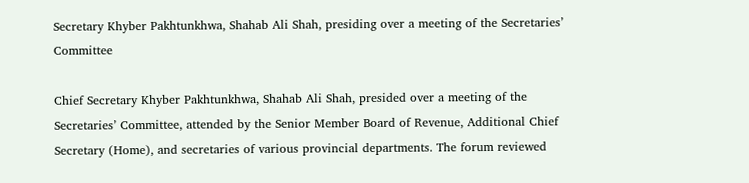Secretary Khyber Pakhtunkhwa, Shahab Ali Shah, presiding over a meeting of the Secretaries’ Committee

Chief Secretary Khyber Pakhtunkhwa, Shahab Ali Shah, presided over a meeting of the Secretaries’ Committee, attended by the Senior Member Board of Revenue, Additional Chief Secretary (Home), and secretaries of various provincial departments. The forum reviewed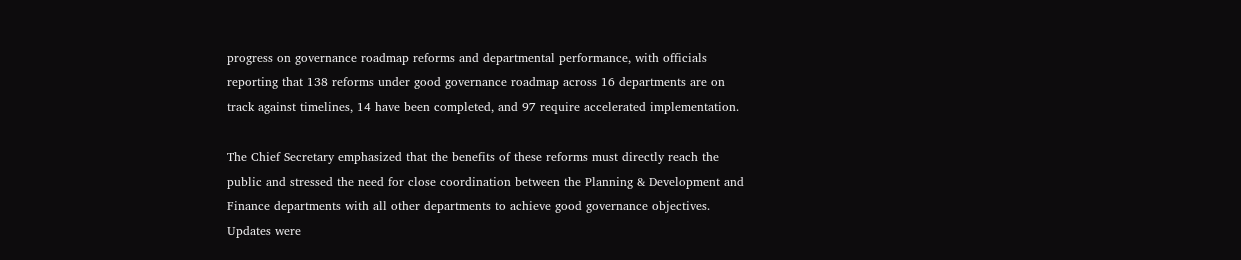progress on governance roadmap reforms and departmental performance, with officials reporting that 138 reforms under good governance roadmap across 16 departments are on track against timelines, 14 have been completed, and 97 require accelerated implementation.

The Chief Secretary emphasized that the benefits of these reforms must directly reach the public and stressed the need for close coordination between the Planning & Development and Finance departments with all other departments to achieve good governance objectives. Updates were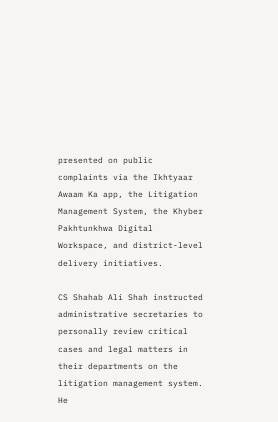presented on public complaints via the Ikhtyaar Awaam Ka app, the Litigation Management System, the Khyber Pakhtunkhwa Digital Workspace, and district-level delivery initiatives.

CS Shahab Ali Shah instructed administrative secretaries to personally review critical cases and legal matters in their departments on the litigation management system. He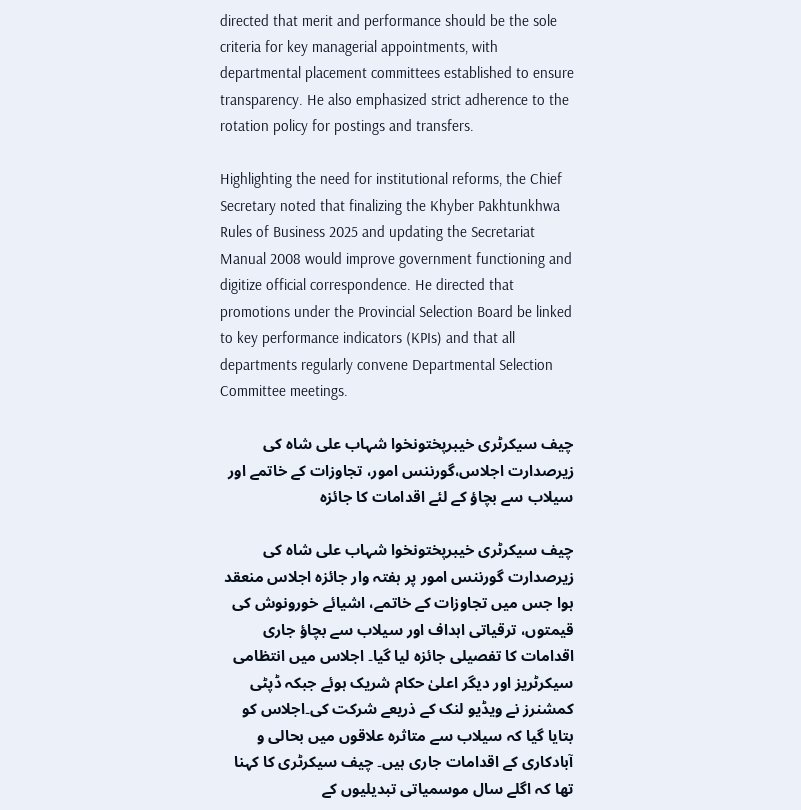directed that merit and performance should be the sole criteria for key managerial appointments, with departmental placement committees established to ensure transparency. He also emphasized strict adherence to the rotation policy for postings and transfers.

Highlighting the need for institutional reforms, the Chief Secretary noted that finalizing the Khyber Pakhtunkhwa Rules of Business 2025 and updating the Secretariat Manual 2008 would improve government functioning and digitize official correspondence. He directed that promotions under the Provincial Selection Board be linked to key performance indicators (KPIs) and that all departments regularly convene Departmental Selection Committee meetings.

چیف سیکرٹری خیبرپختونخوا شہاب علی شاہ کی زیرصدارت اجلاس،گورننس امور، تجاوزات کے خاتمے اور سیلاب سے بچاؤ کے لئے اقدامات کا جائزہ

چیف سیکرٹری خیبرپختونخوا شہاب علی شاہ کی زیرصدارت گورننس امور پر ہفتہ وار جائزہ اجلاس منعقد ہوا جس میں تجاوزات کے خاتمے، اشیائے خورونوش کی قیمتوں، ترقیاتی اہداف اور سیلاب سے بچاؤ جاری اقدامات کا تفصیلی جائزہ لیا گیا۔ اجلاس میں انتظامی سیکرٹریز اور دیگر اعلیٰ حکام شریک ہوئے جبکہ ڈپٹی کمشنرز نے ویڈیو لنک کے ذریعے شرکت کی۔اجلاس کو بتایا گیا کہ سیلاب سے متاثرہ علاقوں میں بحالی و آبادکاری کے اقدامات جاری ہیں۔ چیف سیکرٹری کا کہنا تھا کہ اگلے سال موسمیاتی تبدیلیوں کے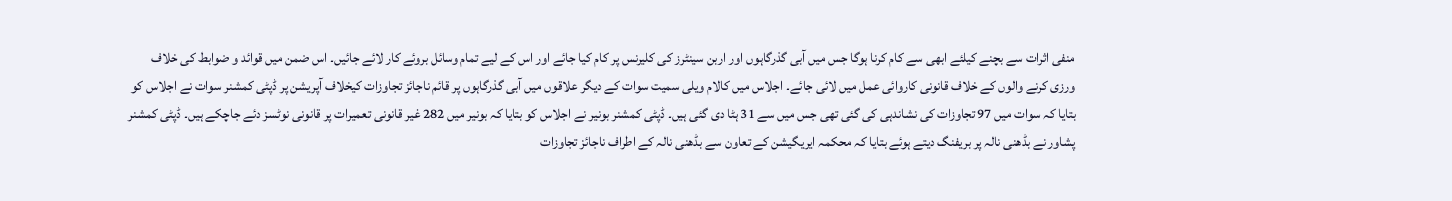منفی اثرات سے بچنے کیلئے ابھی سے کام کرنا ہوگا جس میں آبی گذرگاہوں اور اربن سینٹرز کی کلیرنس پر کام کیا جائے اور اس کے لیے تمام وسائل بروئے کار لائے جائیں۔ اس ضمن میں قوائد و ضوابط کی خلاف ورزی کرنے والوں کے خلاف قانونی کاروائی عمل میں لائی جائے۔ اجلاس میں کالام ویلی سمیت سوات کے دیگر علاقوں میں آبی گذرگاہوں پر قائم ناجائز تجاوزات کیخلاف آپریشن پر ڈپٹی کمشنر سوات نے اجلاس کو بتایا کہ سوات میں 97 تجاوزات کی نشاندہی کی گئی تھی جس میں سے 31 ہٹا دی گئی ہیں۔ ڈپٹی کمشنر بونیر نے اجلاس کو بتایا کہ بونیر میں 282 غیر قانونی تعمیرات پر قانونی نوٹسز دئے جاچکے ہیں۔ ڈپٹی کمشنر پشاور نے بڈھنی نالہ پر بریفنگ دیتے ہوئے بتایا کہ محکمہ ایریگیشن کے تعاون سے بڈھنی نالہ کے اطراف ناجائز تجاوزات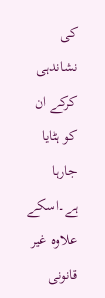کی نشاندہی کرکے ان کو ہٹایا جارہا ہے۔اسکے علاوہ غیر قانونی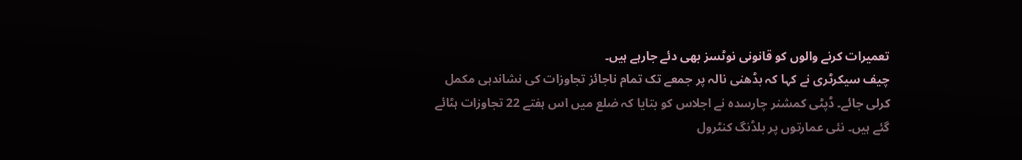تعمیرات کرنے والوں کو قانونی نوٹسز بھی دئے جارہے ہیں۔
چیف سیکرٹری نے کہا کہ بڈھنی نالہ پر جمعے تک تمام ناجائز تجاوزات کی نشاندہی مکمل کرلی جائے۔ ڈپٹی کمشنر چارسدہ نے اجلاس کو بتایا کہ ضلع میں اس ہفتے 22 تجاوزات ہٹائے گئے ہیں۔ نئی عمارتوں پر بلڈنگ کنٹرول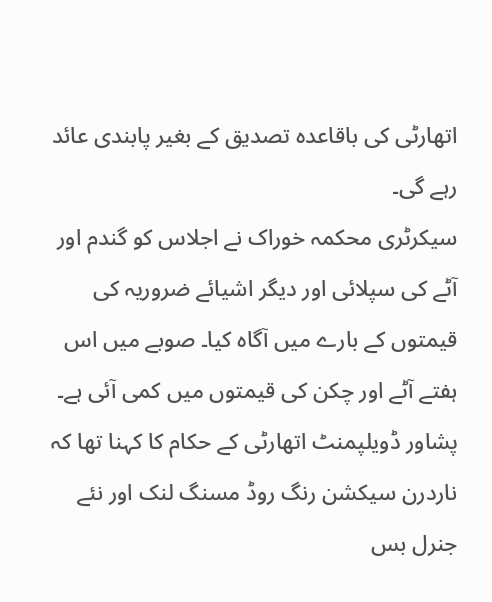اتھارٹی کی باقاعدہ تصدیق کے بغیر پابندی عائد رہے گی۔
سیکرٹری محکمہ خوراک نے اجلاس کو گندم اور آٹے کی سپلائی اور دیگر اشیائے ضروریہ کی قیمتوں کے بارے میں آگاہ کیا۔ صوبے میں اس ہفتے آٹے اور چکن کی قیمتوں میں کمی آئی ہے۔ پشاور ڈویلپمنٹ اتھارٹی کے حکام کا کہنا تھا کہ ناردرن سیکشن رنگ روڈ مسنگ لنک اور نئے جنرل بس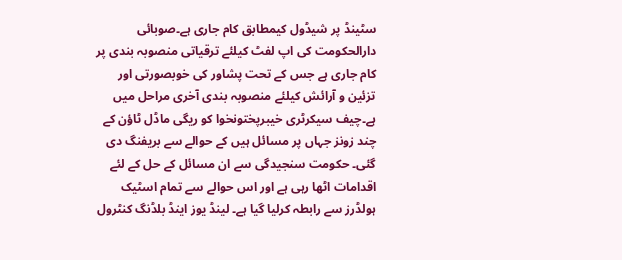سٹینڈ پر شیڈول کیمطابق کام جاری ہے۔صوبائی دارالحکومت کی اپ لفٹ کیلئے ترقیاتی منصوبہ بندی پر کام جاری ہے جس کے تحت پشاور کی خوبصورتی اور تزئین و آرائش کیلئے منصوبہ بندی آخری مراحل میں ہے۔چیف سیکرٹری خیبرپختونخوا کو ریگی ماڈل ٹاؤن کے چند زونز جہاں پر مسائل ہیں کے حوالے سے بریفنگ دی گئی۔ حکومت سنجیدگی سے ان مسائل کے حل کے لئے اقدامات اٹھا رہی ہے اور اس حوالے سے تمام اسٹیک ہولڈرز سے رابطہ کرلیا گیا ہے۔ لینڈ یوز اینڈ بلڈنگ کنٹرول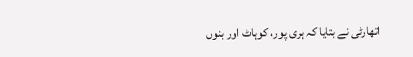اتھارٹی نے بتایا کہ ہری پور، کوہاٹ اور بنوں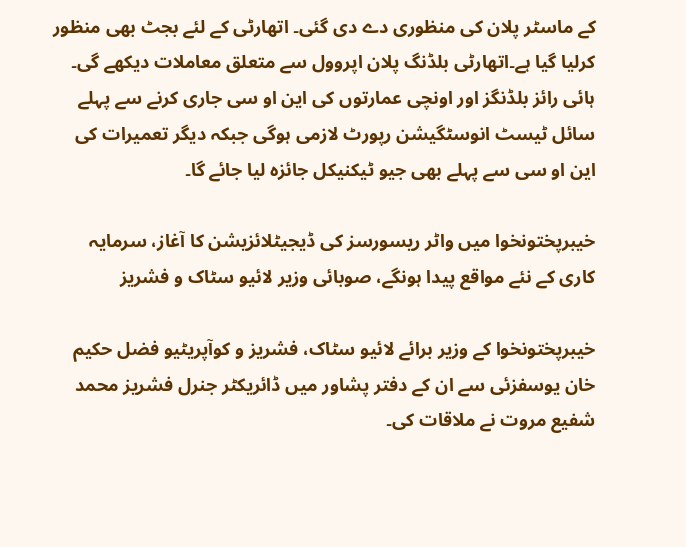کے ماسٹر پلان کی منظوری دے دی گئی۔ اتھارٹی کے لئے بجٹ بھی منظور کرلیا گیا ہے۔اتھارٹی بلڈنگ پلان اپروول سے متعلق معاملات دیکھے گی۔ ہائی رائز بلڈنگز اور اونچی عمارتوں کی این او سی جاری کرنے سے پہلے سائل ٹیسٹ انوسٹگیشن رپورٹ لازمی ہوگی جبکہ دیگر تعمیرات کی این او سی سے پہلے بھی جیو ٹیکنیکل جائزہ لیا جائے گا۔

خیبرپختونخوا میں واٹر ریسورسز کی ڈیجیٹلائزیشن کا آغاز، سرمایہ کاری کے نئے مواقع پیدا ہونگے، صوبائی وزیر لائیو سٹاک و فشریز

خیبرپختونخوا کے وزیر برائے لائیو سٹاک، فشریز و کوآپریٹیو فضل حکیم خان یوسفزئی سے ان کے دفتر پشاور میں ڈائریکٹر جنرل فشریز محمد شفیع مروت نے ملاقات کی۔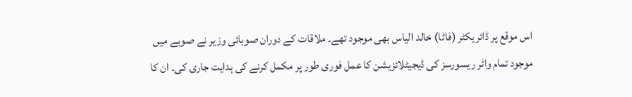اس موقع پر ڈائریکٹر (فاٹا) خالد الیاس بھی موجود تھے۔ ملاقات کے دوران صوبائی وزیر نے صوبے میں موجود تمام واٹر ریسورسز کی ڈیجیٹلائزیشن کا عمل فوری طور پر مکمل کرنے کی ہدایت جاری کی۔ ان کا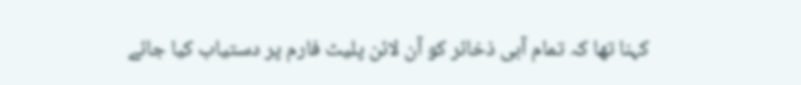کہنا تھا کہ تمام آبی ذخائر کو آن لائن پلیٹ فارم پر دستیاب کیا جائے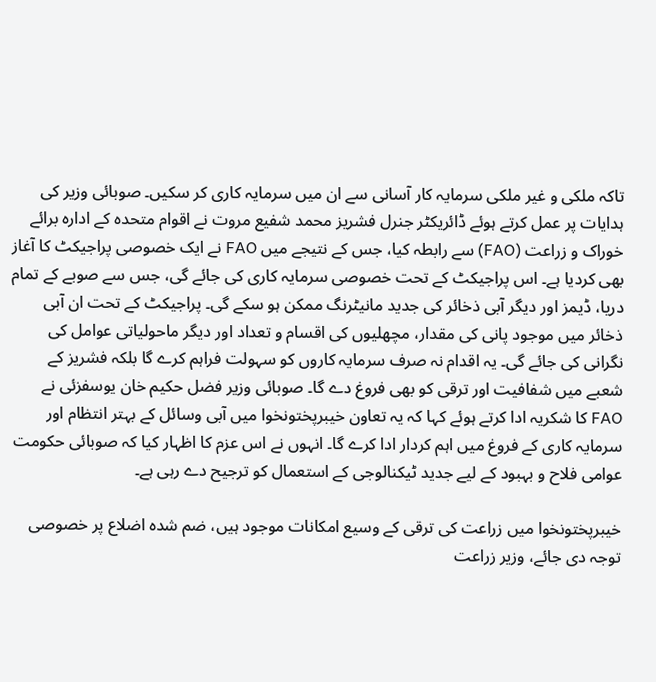تاکہ ملکی و غیر ملکی سرمایہ کار آسانی سے ان میں سرمایہ کاری کر سکیں۔ صوبائی وزیر کی ہدایات پر عمل کرتے ہوئے ڈائریکٹر جنرل فشریز محمد شفیع مروت نے اقوام متحدہ کے ادارہ برائے خوراک و زراعت (FAO) سے رابطہ کیا، جس کے نتیجے میں FAO نے ایک خصوصی پراجیکٹ کا آغاز بھی کردیا ہے۔ اس پراجیکٹ کے تحت خصوصی سرمایہ کاری کی جائے گی، جس سے صوبے کے تمام دریا، ڈیمز اور دیگر آبی ذخائر کی جدید مانیٹرنگ ممکن ہو سکے گی۔ پراجیکٹ کے تحت ان آبی ذخائر میں موجود پانی کی مقدار، مچھلیوں کی اقسام و تعداد اور دیگر ماحولیاتی عوامل کی نگرانی کی جائے گی۔ یہ اقدام نہ صرف سرمایہ کاروں کو سہولت فراہم کرے گا بلکہ فشریز کے شعبے میں شفافیت اور ترقی کو بھی فروغ دے گا۔ صوبائی وزیر فضل حکیم خان یوسفزئی نے FAO کا شکریہ ادا کرتے ہوئے کہا کہ یہ تعاون خیبرپختونخوا میں آبی وسائل کے بہتر انتظام اور سرمایہ کاری کے فروغ میں اہم کردار ادا کرے گا۔ انہوں نے اس عزم کا اظہار کیا کہ صوبائی حکومت عوامی فلاح و بہبود کے لیے جدید ٹیکنالوجی کے استعمال کو ترجیح دے رہی ہے۔

خیبرپختونخوا میں زراعت کی ترقی کے وسیع امکانات موجود ہیں، ضم شدہ اضلاع پر خصوصی توجہ دی جائے، وزیر زراعت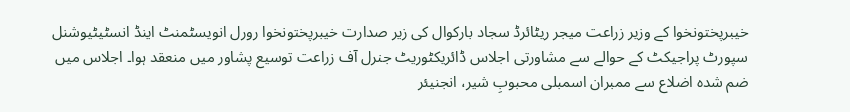خیبرپختونخوا کے وزیر زراعت میجر ریٹائرڈ سجاد بارکوال کی زیر صدارت خیبرپختونخوا رورل انویسٹمنٹ اینڈ انسٹیٹیوشنل سپورٹ پراجیکٹ کے حوالے سے مشاورتی اجلاس ڈائریکٹوریٹ جنرل آف زراعت توسیع پشاور میں منعقد ہوا۔ اجلاس میں ضم شدہ اضلاع سے ممبران اسمبلی محبوبِ شیر، انجنیئر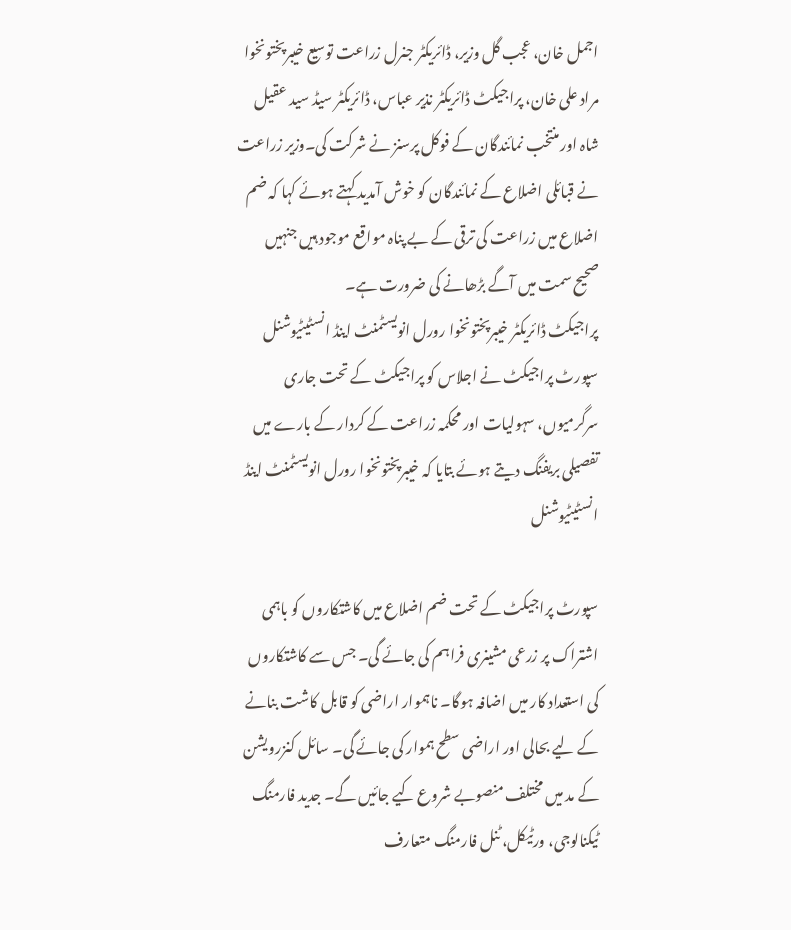اجمل خان، عجب گل وزیر، ڈائریکٹر جنرل زراعت توسیع خیبرپختونخوا مراد علی خان، پراجیکٹ ڈائریکٹر نذیر عباس، ڈائریکٹر سیڈ سید عقیل شاہ اور منتخب نمائندگان کے فوکل پرسنز نے شرکت کی۔وزیر زراعت نے قبائلی اضلاع کے نمائندگان کو خوش آمدید کہتے ہوئے کہا کہ ضم اضلاع میں زراعت کی ترقی کے بے پناہ مواقع موجود ہیں جنہیں صحیح سمت میں آگے بڑھانے کی ضرورت ہے۔
پراجیکٹ ڈائریکٹر خیبرپختونخوا رورل انویسٹمنٹ اینڈ انسٹیٹیوشنل سپورٹ پراجیکٹ نے اجلاس کو پراجیکٹ کے تحت جاری سرگرمیوں، سہولیات اور محکمہ زراعت کے کردار کے بارے میں تفصیلی بریفنگ دیتے ہوئے بتایا کہ خیبرپختونخوا رورل انویسٹمنٹ اینڈ انسٹیٹیوشنل

سپورٹ پراجیکٹ کے تحت ضم اضلاع میں کاشتکاروں کو باہمی اشتراک پر زرعی مشینری فراہم کی جائے گی۔ جس سے کاشتکاروں کی استعداد کار میں اضافہ ہوگا۔ ناہموار اراضی کو قابل کاشت بنانے کے لیے بحالی اور اراضی سطح ہموار کی جائے گی۔ سائل کنزرویشن کے مد میں مختلف منصوبے شروع کیے جائیں گے۔ جدید فارمنگ ٹیکنالوجی، ورٹیکل، ٹنل فارمنگ متعارف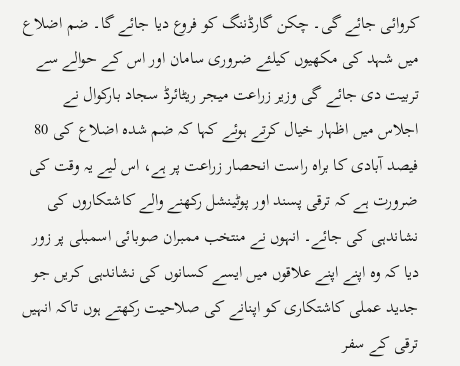کروائی جائے گی۔ چکن گارڈننگ کو فروع دیا جائے گا۔ ضم اضلاع میں شہد کی مکھیوں کیلئے ضروری سامان اور اس کے حوالے سے تربیت دی جائے گی وزیر زراعت میجر ریٹائرڈ سجاد بارکوال نے اجلاس میں اظہار خیال کرتے ہوئے کہا کہ ضم شدہ اضلاع کی 80 فیصد آبادی کا براہ راست انحصار زراعت پر ہے، اس لیے یہ وقت کی ضرورت ہے کہ ترقی پسند اور پوٹینشل رکھنے والے کاشتکاروں کی نشاندہی کی جائے۔ انہوں نے منتخب ممبران صوبائی اسمبلی پر زور دیا کہ وہ اپنے اپنے علاقوں میں ایسے کسانوں کی نشاندہی کریں جو جدید عملی کاشتکاری کو اپنانے کی صلاحیت رکھتے ہوں تاکہ انہیں ترقی کے سفر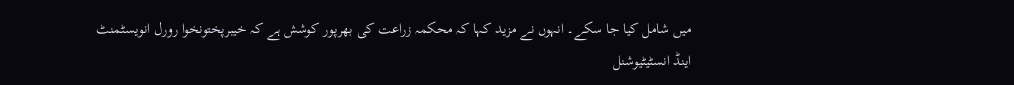میں شامل کیا جا سکے۔ انہوں نے مزید کہا کہ محکمہ زراعت کی بھرپور کوشش ہے کہ خیبرپختونخوا رورل انویسٹمنٹ اینڈ انسٹیٹیوشنل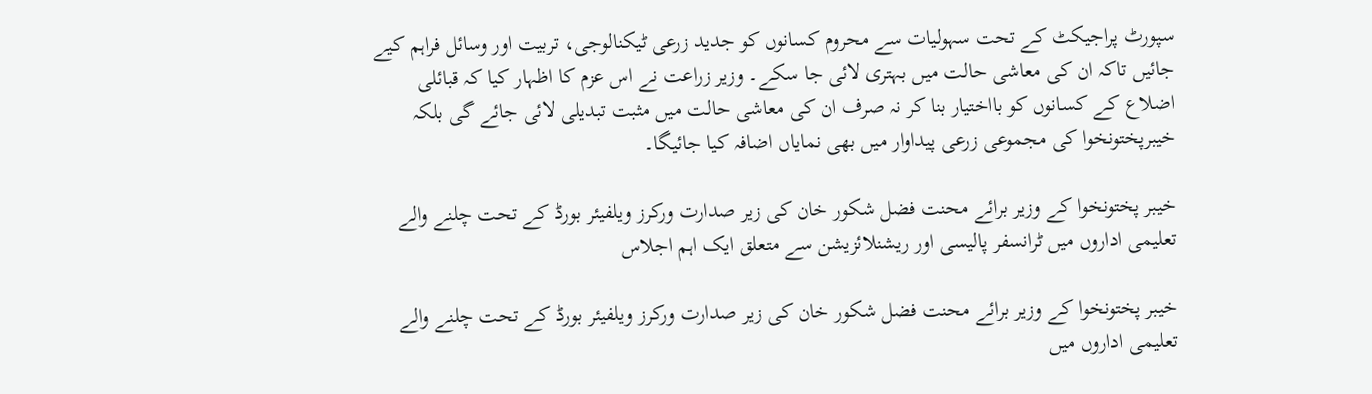سپورٹ پراجیکٹ کے تحت سہولیات سے محروم کسانوں کو جدید زرعی ٹیکنالوجی، تربیت اور وسائل فراہم کیے جائیں تاکہ ان کی معاشی حالت میں بہتری لائی جا سکے۔ وزیر زراعت نے اس عزم کا اظہار کیا کہ قبائلی اضلاع کے کسانوں کو بااختیار بنا کر نہ صرف ان کی معاشی حالت میں مثبت تبدیلی لائی جائے گی بلکہ خیبرپختونخوا کی مجموعی زرعی پیداوار میں بھی نمایاں اضافہ کیا جائیگا۔

خیبر پختونخوا کے وزیر برائے محنت فضل شکور خان کی زیر صدارت ورکرز ویلفیئر بورڈ کے تحت چلنے والے تعلیمی اداروں میں ٹرانسفر پالیسی اور ریشنلائزیشن سے متعلق ایک اہم اجلاس

خیبر پختونخوا کے وزیر برائے محنت فضل شکور خان کی زیر صدارت ورکرز ویلفیئر بورڈ کے تحت چلنے والے تعلیمی اداروں میں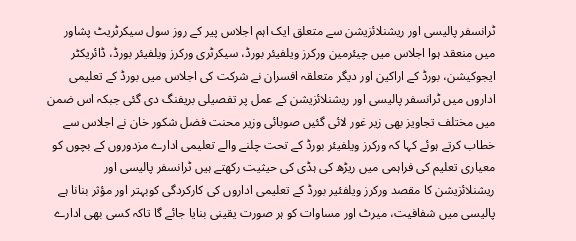ٹرانسفر پالیسی اور ریشنلائزیشن سے متعلق ایک اہم اجلاس پیر کے روز سول سیکرٹریٹ پشاور میں منعقد ہوا اجلاس میں چیئرمین ورکرز ویلفیئر بورڈ، سیکرٹری ورکرز ویلفیئر بورڈ، ڈائریکٹر ایجوکیشن، بورڈ کے اراکین اور دیگر متعلقہ افسران نے شرکت کی اجلاس میں بورڈ کے تعلیمی اداروں میں ٹرانسفر پالیسی اور ریشنلائزیشن کے عمل پر تفصیلی بریفنگ دی گئی جبکہ اس ضمن میں مختلف تجاویز بھی زیر غور لائی گئیں صوبائی وزیر محنت فضل شکور خان نے اجلاس سے خطاب کرتے ہوئے کہا کہ ورکرز ویلفیئر بورڈ کے تحت چلنے والے تعلیمی ادارے مزدوروں کے بچوں کو معیاری تعلیم کی فراہمی میں ریڑھ کی ہڈی کی حیثیت رکھتے ہیں ٹرانسفر پالیسی اور ریشنلائزیشن کا مقصد ورکرز ویلفئیر بورڈ کے تعلیمی اداروں کی کارکردگی کوبہتر اور مؤثر بنانا ہے پالیسی میں شفافیت، میرٹ اور مساوات کو ہر صورت یقینی بنایا جائے گا تاکہ کسی بھی ادارے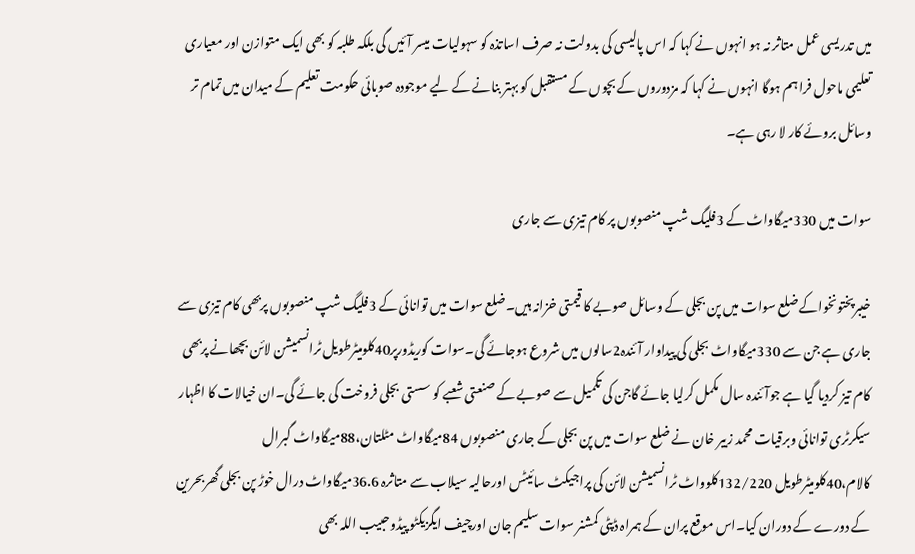میں تدریسی عمل متاثر نہ ہو انہوں نے کہا کہ اس پالیسی کی بدولت نہ صرف اساتذہ کو سہولیات میسر آئیں گی بلکہ طلبہ کو بھی ایک متوازن اور معیاری تعلیمی ماحول فراہم ہوگا انہوں نے کہا کہ مزدوروں کے بچوں کے مستقبل کو بہتر بنانے کے لیے موجودہ صوبائی حکومت تعلیم کے میدان میں تمام تر وسائل بروئے کار لا رہی ہے۔

سوات میں 330میگاواٹ کے 3فلیگ شپ منصوبوں پر کام تیزی سے جاری

خیبرپختونخواکے ضلع سوات میں پن بجلی کے وسائل صوبے کا قیمتی خزانہ ہیں۔ضلع سوات میں توانائی کے 3فلیگ شپ منصوبوں پربھی کام تیزی سے جاری ہے جن سے 330میگاواٹ بجلی کی پیداوار آئندہ2سالوں میں شروع ہوجائے گی۔سوات کوریڈورپر40کلومیٹرطویل ٹرانسمیشن لائن بچھانے پربھی کام تیز کردیا گیا ہے جوآئندہ سال مکمل کرلیا جائے گاجن کی تکمیل سے صوبے کے صنعتی شعبے کو سستی بجلی فروخت کی جائے گی۔ان خیالات کا اظہار سیکرٹری توانائی وبرقیات محمد زبیر خان نے ضلع سوات میں پن بجلی کے جاری منصوبوں 84میگاواٹ مٹلتان،88میگاواٹ گبرال کالام،40کلومیٹرطویل 132/220کلوواٹ ٹرانسمیشن لائن کی پراجیکٹ سائیٹس اورحالیہ سیلاب سے متاثرہ 36.6میگاواٹ درال خوڑ پن بجلی گھربحرین کے دورے کے دوران کیا۔اس موقع پران کے ہمراہ ڈپٹی کمشنر سوات سلیم جان اورچیف ایگزیکٹو پیڈوحبیب اللہ بھی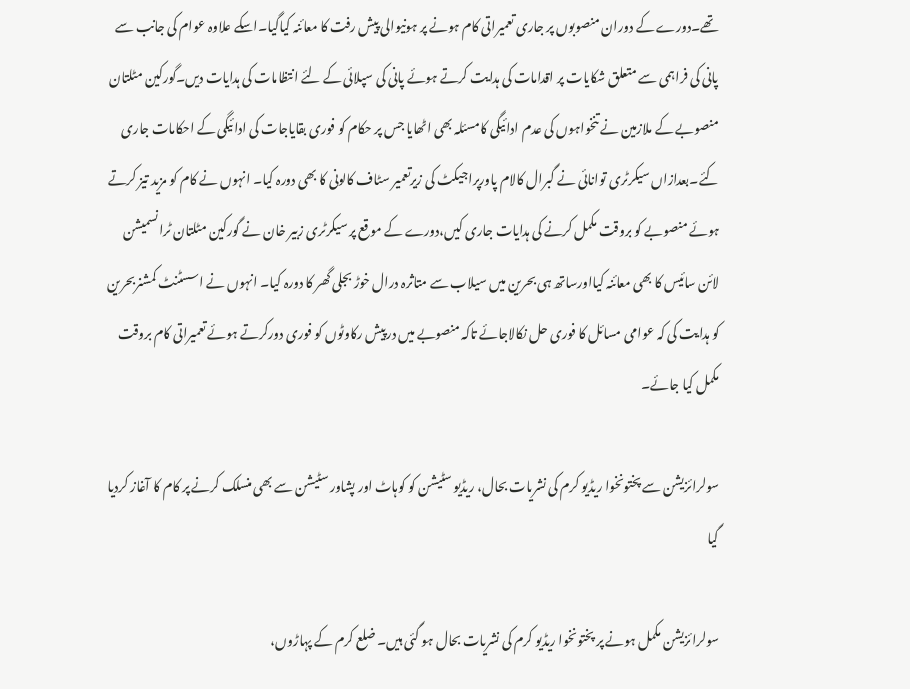تھے۔دورے کے دوران منصوبوں پر جاری تعمیراتی کام ہونے پر ہونیوالی پیش رفت کا معائنہ کیاگیا۔اسکے علاوہ عوام کی جانب سے پانی کی فراہمی سے متعلق شکایات پر اقدامات کی ہدایت کرتے ہوئے پانی کی سپلائی کے لئے انتظامات کی ہدایات دیں۔گورکین مٹلتان منصوبے کے ملازمین نے تنخواہوں کی عدم ادائیگی کامسئلہ بھی اٹھایا جس پر حکام کو فوری بقایاجات کی ادائیگی کے احکامات جاری کئے۔بعدازاں سیکرٹری توانائی نے گبرال کالام پاورپراجیکٹ کی زیرتعمیر سٹاف کالونی کا بھی دورہ کیا۔ انہوں نے کام کو مزید تیز کرتے ہوئے منصوبے کو بروقت مکمل کرنے کی ہدایات جاری کیں،دورے کے موقع پر سیکرٹری زبیر خان نے گورکین مٹلتان ٹرانسمیشن لائن سائیس کا بھی معائنہ کیااورساتھ ہی بحرین میں سیلاب سے متاثرہ درال خوڑ بجلی گھر کا دورہ کیا۔ انہوں نے اسسٹنٹ کمشنربحرین کو ہدایت کی کہ عوامی مسائل کا فوری حل نکالاجائے تاکہ منصوبے میں درپیش رکاوٹوں کو فوری دورکرتے ہوئے تعمیراتی کام بروقت مکمل کیا جائے۔

سولرائزیشن سے پختونخوا ریڈیو کرم کی نشریات بحال، ریڈیو سٹیشن کو کوہاٹ اور پشاور سٹیشن سے بھی منسلک کرنے پر کام کا آغاز کردیا گیا

سولرائزیشن مکمل ہونے پر پختونخوا ریڈیو کرم کی نشریات بحال ہو گئی ہیں۔ ضلع کرم کے پہاڑوں،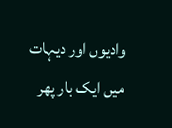وادیوں اور دیہات میں ایک بار پھر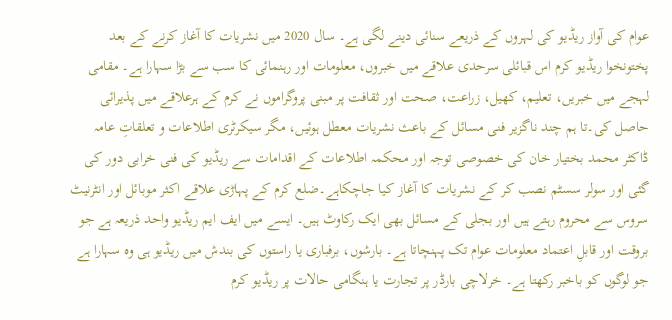عوام کی آواز ریڈیو کی لہروں کے ذریعے سنائی دینے لگی ہے۔ سال 2020 میں نشریات کا آغاز کرنے کے بعد پختونخوا ریڈیو کرم اس قبائلی سرحدی علاقے میں خبروں، معلومات اور رہنمائی کا سب سے بڑا سہارا ہے۔ مقامی لہجے میں خبریں، تعلیم، کھیل، زراعت، صحت اور ثقافت پر مبنی پروگراموں نے کرم کے ہرعلاقے میں پذیرائی حاصل کی۔تا ہم چند ناگزیر فنی مسائل کے باعث نشریات معطل ہوئیں، مگر سیکرٹری اطلاعات و تعلقاتِ عامہ ڈاکٹر محمد بختیار خان کی خصوصی توجہ اور محکمہ اطلاعات کے اقدامات سے ریڈیو کی فنی خرابی دور کی گئی اور سولر سسٹم نصب کر کے نشریات کا آغاز کیا جاچکاہے۔ضلع کرم کے پہاڑی علاقے اکثر موبائل اور انٹرنیٹ سروس سے محروم رہتے ہیں اور بجلی کے مسائل بھی ایک رکاوٹ ہیں۔ ایسے میں ایف ایم ریڈیو واحد ذریعہ ہے جو بروقت اور قابلِ اعتماد معلومات عوام تک پہنچاتا ہے۔ بارشوں، برفباری یا راستوں کی بندش میں ریڈیو ہی وہ سہارا ہے جو لوگوں کو باخبر رکھتا ہے۔ خرلاچی بارڈر پر تجارت یا ہنگامی حالات پر ریڈیو کرم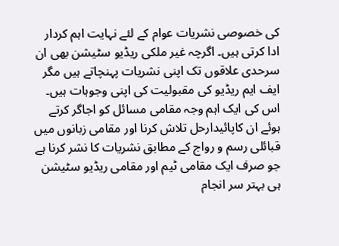کی خصوصی نشریات عوام کے لئے نہایت اہم کردار ادا کرتی ہیں۔ اگرچہ غیر ملکی ریڈیو سٹیشن بھی ان سرحدی علاقوں تک اپنی نشریات پہنچاتے ہیں مگر ایف ایم ریڈیو کی مقبولیت کی اپنی وجوہات ہیں۔ اس کی ایک اہم وجہ مقامی مسائل کو اجاگر کرتے ہوئے ان کاپائیدارحل تلاش کرنا اور مقامی زبانوں میں قبائلی رسم و رواج کے مطابق نشریات کا نشر کرنا ہے جو صرف ایک مقامی ٹیم اور مقامی ریڈیو سٹیشن ہی بہتر سر انجام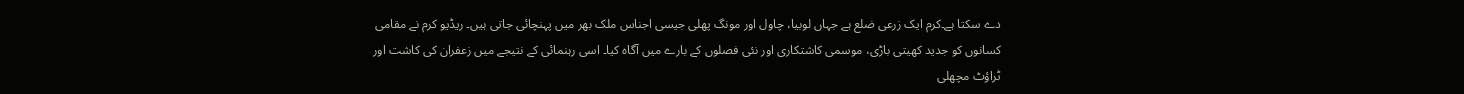دے سکتا ہے۔کرم ایک زرعی ضلع ہے جہاں لوبیا، چاول اور مونگ پھلی جیسی اجناس ملک بھر میں پہنچائی جاتی ہیں۔ ریڈیو کرم نے مقامی کسانوں کو جدید کھیتی باڑی، موسمی کاشتکاری اور نئی فصلوں کے بارے میں آگاہ کیا۔ اسی رہنمائی کے نتیجے میں زعفران کی کاشت اور ٹراؤٹ مچھلی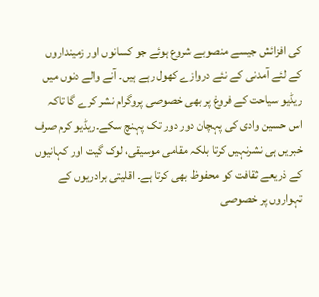کی افزائش جیسے منصوبے شروع ہوئے جو کسانوں اور زمینداروں کے لئے آمدنی کے نئے دروازے کھول رہے ہیں۔ آنے والے دنوں میں ریڈیو سیاحت کے فروغ پر بھی خصوصی پروگرام نشر کرے گا تاکہ اس حسین وادی کی پہچان دور دور تک پہنچ سکے۔ریڈیو کرم صرف خبریں ہی نشرنہیں کرتا بلکہ مقامی موسیقی، لوک گیت اور کہانیوں کے ذریعے ثقافت کو محفوظ بھی کرتا ہے۔ اقلیتی برادریوں کے تہواروں پر خصوصی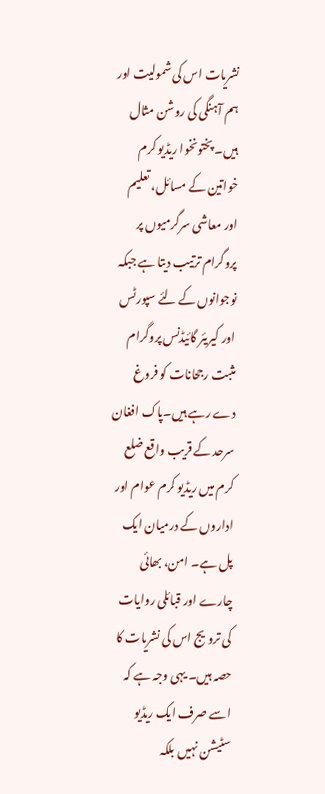نشریات اس کی شمولیت اور ہم آہنگی کی روشن مثال ہیں۔ پختونخوا ریڈیو کرم خواتین کے مسائل، تعلیم اور معاشی سرگرمیوں پر پروگرام ترتیب دیتا ہے جبکہ نوجوانوں کے لئے سپورٹس اور کیریئر گائیڈنس پروگرام مثبت رجحانات کو فروغ دے رہے ہیں۔پاک افغان سرحد کے قریب واقع ضلع کرم میں ریڈیو کرم عوام اور اداروں کے درمیان ایک پل ہے۔ امن، بھائی چارے اور قبائلی روایات کی ترویج اس کی نشریات کا حصہ ہیں۔ یہی وجہ ہے کہ اسے صرف ایک ریڈیو سٹیشن نہیں بلکہ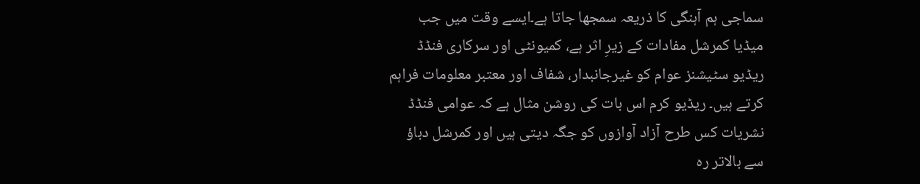سماجی ہم آہنگی کا ذریعہ سمجھا جاتا ہے۔ایسے وقت میں جب میڈیا کمرشل مفادات کے زیرِ اثر ہے، کمیونٹی اور سرکاری فنڈڈ ریڈیو سٹیشنز عوام کو غیرجانبدار، شفاف اور معتبر معلومات فراہم کرتے ہیں۔ ریڈیو کرم اس بات کی روشن مثال ہے کہ عوامی فنڈڈ نشریات کس طرح آزاد آوازوں کو جگہ دیتی ہیں اور کمرشل دباؤ سے بالاتر رہ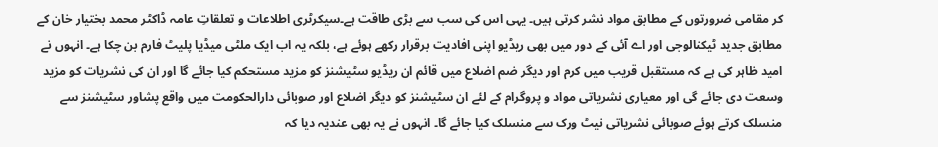کر مقامی ضرورتوں کے مطابق مواد نشر کرتی ہیں۔ یہی اس کی سب سے بڑی طاقت ہے۔سیکرٹری اطلاعات و تعلقاتِ عامہ ڈاکٹر محمد بختیار خان کے مطابق جدید ٹیکنالوجی اور اے آئی کے دور میں بھی ریڈیو اپنی افادیت برقرار رکھے ہوئے ہے، بلکہ یہ اب ایک ملٹی میڈیا پلیٹ فارم بن چکا ہے۔ انہوں نے امید ظاہر کی ہے کہ مستقبل قریب میں کرم اور دیگر ضم اضلاع میں قائم ان ریڈیو سٹیشنز کو مزید مستحکم کیا جائے گا اور ان کی نشریات کو مزید وسعت دی جائے گی اور معیاری نشریاتی مواد و پروگرام کے لئے ان سٹیشنز کو دیگر اضلاع اور صوبائی دارالحکومت میں واقع پشاور سٹیشنز سے منسلک کرتے ہوئے صوبائی نشریاتی نیٹ ورک سے منسلک کیا جائے گا۔ انہوں نے یہ بھی عندیہ دیا کہ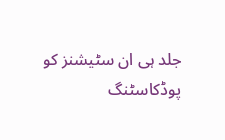جلد ہی ان سٹیشنز کو پوڈکاسٹنگ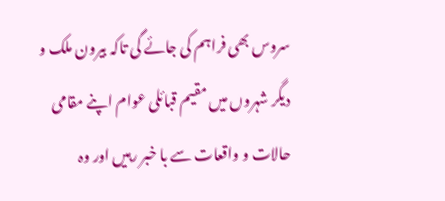سروس بھی فراہم کی جائے گی تاکہ بیرون ملک و دیگر شہروں میں مقیم قبائلی عوام اپنے مقامی حالات و واقعات سے با خبر رہیں اور وہ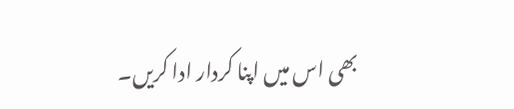بھی اس میں اپنا کردار ادا کریں۔